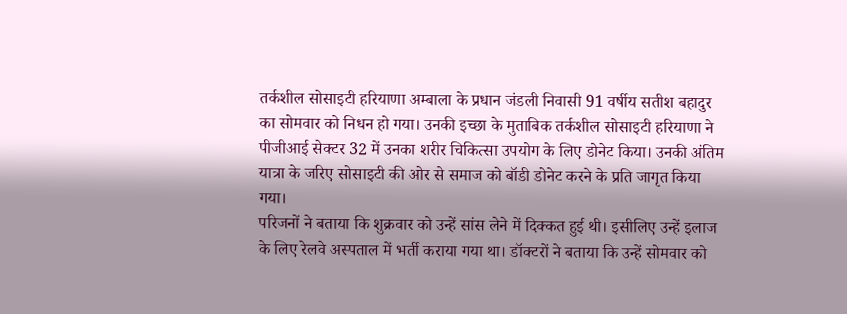तर्कशील सोसाइटी हरियाणा अम्बाला के प्रधान जंडली निवासी 91 वर्षीय सतीश बहादुर का सोमवार को निधन हो गया। उनकी इच्छा के मुताबिक तर्कशील सोसाइटी हरियाणा ने पीजीआई सेक्टर 32 में उनका शरीर चिकित्सा उपयोग के लिए डोनेट किया। उनकी अंतिम यात्रा के जरिए सोसाइटी की ओर से समाज को बॉडी डोनेट करने के प्रति जागृत किया गया।
परिजनों ने बताया कि शुक्रवार को उन्हें सांस लेने में दिक्कत हुई थी। इसीलिए उन्हें इलाज के लिए रेलवे अस्पताल में भर्ती कराया गया था। डॉक्टरों ने बताया कि उन्हें सोमवार को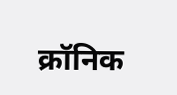क्रॉनिक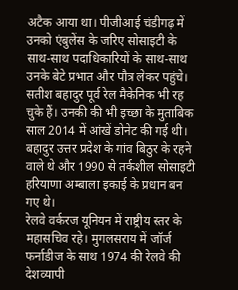अटैक आया था। पीजीआई चंडीगढ़ में उनको एंबुलेंस के जरिए सोसाइटी के साथ-साथ पदाधिकारियों के साथ-साथ उनके बेटे प्रभात और पौत्र लेकर पहुंचे। सतीश बहादुर पूर्व रेल मैकेनिक भी रह चुके हैं। उनकी की भी इच्छा के मुताबिक साल 2014 में आंखें डोनेट की गई थी। बहादुर उत्तर प्रदेश के गांव बिठुर के रहने वाले थे और 1990 से तर्कशील सोसाइटी हरियाणा अम्बाला इकाई के प्रधान बन गए थे।
रेलवे वर्करज यूनियन में राष्ट्रीय स्तर के महासचिव रहे। मुगलसराय में जॉर्ज फर्नाडीज के साथ 1974 की रेलवे की देशव्यापी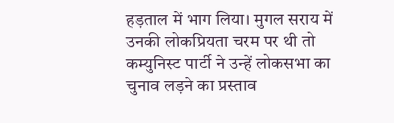हड़ताल में भाग लिया। मुगल सराय में उनकी लोकप्रियता चरम पर थी तो कम्युनिस्ट पार्टी ने उन्हें लोकसभा का चुनाव लड़ने का प्रस्ताव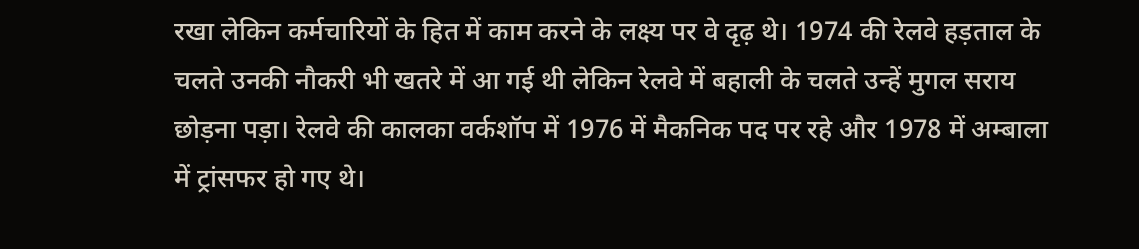रखा लेकिन कर्मचारियों के हित में काम करने के लक्ष्य पर वे दृढ़ थे। 1974 की रेलवे हड़ताल के चलते उनकी नौकरी भी खतरे में आ गई थी लेकिन रेलवे में बहाली के चलते उन्हें मुगल सराय छोड़ना पड़ा। रेलवे की कालका वर्कशॉप में 1976 में मैकनिक पद पर रहे और 1978 में अम्बाला में ट्रांसफर हो गए थे।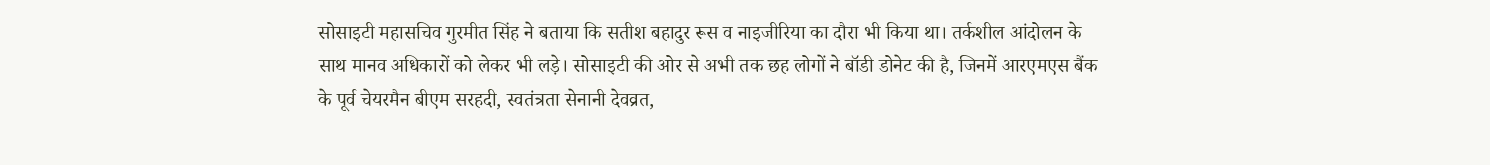सोसाइटी महासचिव गुरमीत सिंह ने बताया कि सतीश बहादुर रूस व नाइजीरिया का दौरा भी किया था। तर्कशील आंदोलन के साथ मानव अधिकारों को लेकर भी लड़े। सोसाइटी की ओर से अभी तक छह लोगों ने बॉडी डोनेट की है, जिनमें आरएमएस बैंक के पूर्व चेयरमैन बीएम सरहदी, स्वतंत्रता सेनानी देवव्रत,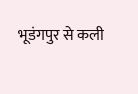भूडंगपुर से कली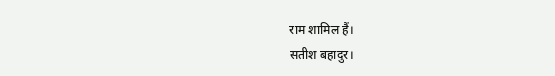राम शामिल हैं।
सतीश बहादुर।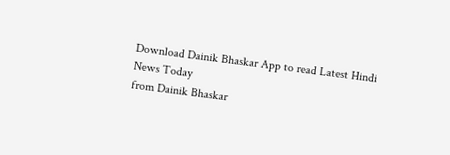Download Dainik Bhaskar App to read Latest Hindi News Today
from Dainik Bhaskar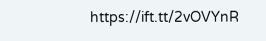https://ift.tt/2vOVYnR